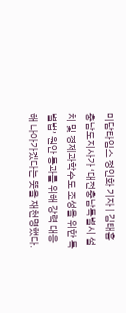미담타임스 정인화 기자 | 김태흠 충남도지사가 ‘대전충남특별시 설치 및 경제과학수도 조성을 위한 특별법’ 원안 통과를 위해 강력 대응해 나아가겠다는 뜻을 재천명했다.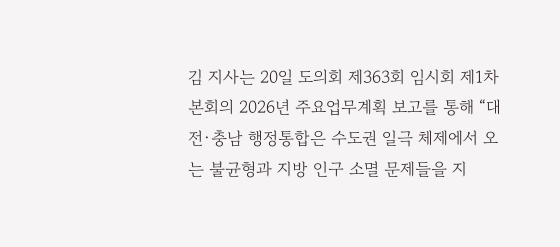김 지사는 20일 도의회 제363회 임시회 제1차 본회의 2026년 주요업무계획 보고를 통해 “대전·충남 행정통합은 수도권 일극 체제에서 오는 불균형과 지방 인구 소멸 문제들을 지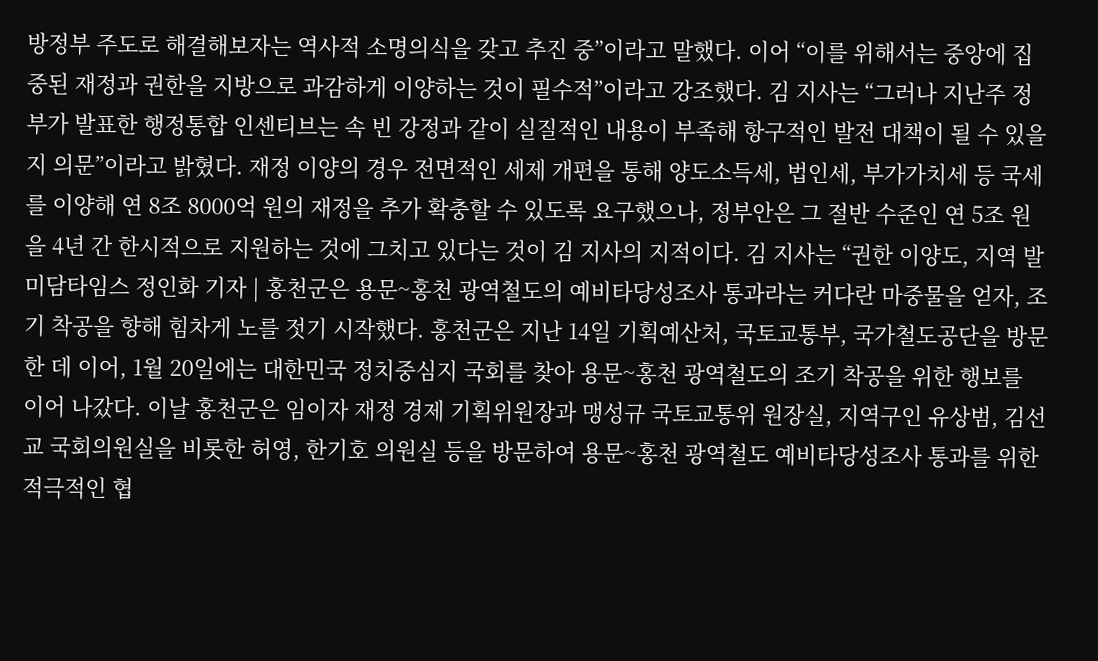방정부 주도로 해결해보자는 역사적 소명의식을 갖고 추진 중”이라고 말했다. 이어 “이를 위해서는 중앙에 집중된 재정과 권한을 지방으로 과감하게 이양하는 것이 필수적”이라고 강조했다. 김 지사는 “그러나 지난주 정부가 발표한 행정통합 인센티브는 속 빈 강정과 같이 실질적인 내용이 부족해 항구적인 발전 대책이 될 수 있을지 의문”이라고 밝혔다. 재정 이양의 경우 전면적인 세제 개편을 통해 양도소득세, 법인세, 부가가치세 등 국세를 이양해 연 8조 8000억 원의 재정을 추가 확충할 수 있도록 요구했으나, 정부안은 그 절반 수준인 연 5조 원을 4년 간 한시적으로 지원하는 것에 그치고 있다는 것이 김 지사의 지적이다. 김 지사는 “권한 이양도, 지역 발
미담타임스 정인화 기자 | 홍천군은 용문~홍천 광역철도의 예비타당성조사 통과라는 커다란 마중물을 얻자, 조기 착공을 향해 힘차게 노를 젓기 시작했다. 홍천군은 지난 14일 기획예산처, 국토교통부, 국가철도공단을 방문한 데 이어, 1월 20일에는 대한민국 정치중심지 국회를 찾아 용문~홍천 광역철도의 조기 착공을 위한 행보를 이어 나갔다. 이날 홍천군은 임이자 재정 경제 기획위원장과 맹성규 국토교통위 원장실, 지역구인 유상범, 김선교 국회의원실을 비롯한 허영, 한기호 의원실 등을 방문하여 용문~홍천 광역철도 예비타당성조사 통과를 위한 적극적인 협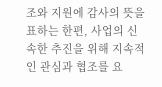조와 지원에 감사의 뜻을 표하는 한편, 사업의 신속한 추진을 위해 지속적인 관심과 협조를 요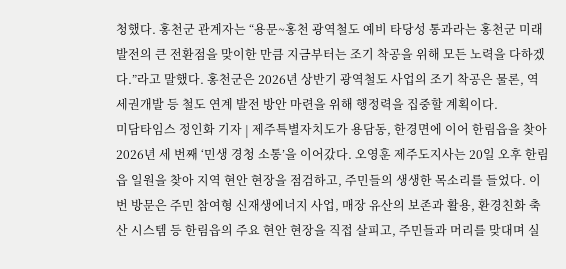청했다. 홍천군 관계자는 “용문~홍천 광역철도 예비 타당성 통과라는 홍천군 미래 발전의 큰 전환점을 맞이한 만큼 지금부터는 조기 착공을 위해 모든 노력을 다하겠다.”라고 말했다. 홍천군은 2026년 상반기 광역철도 사업의 조기 착공은 물론, 역세권개발 등 철도 연계 발전 방안 마련을 위해 행정력을 집중할 계획이다.
미담타임스 정인화 기자 | 제주특별자치도가 용담동, 한경면에 이어 한림읍을 찾아 2026년 세 번째 ‘민생 경청 소통’을 이어갔다. 오영훈 제주도지사는 20일 오후 한림읍 일원을 찾아 지역 현안 현장을 점검하고, 주민들의 생생한 목소리를 들었다. 이번 방문은 주민 참여형 신재생에너지 사업, 매장 유산의 보존과 활용, 환경친화 축산 시스템 등 한림읍의 주요 현안 현장을 직접 살피고, 주민들과 머리를 맞대며 실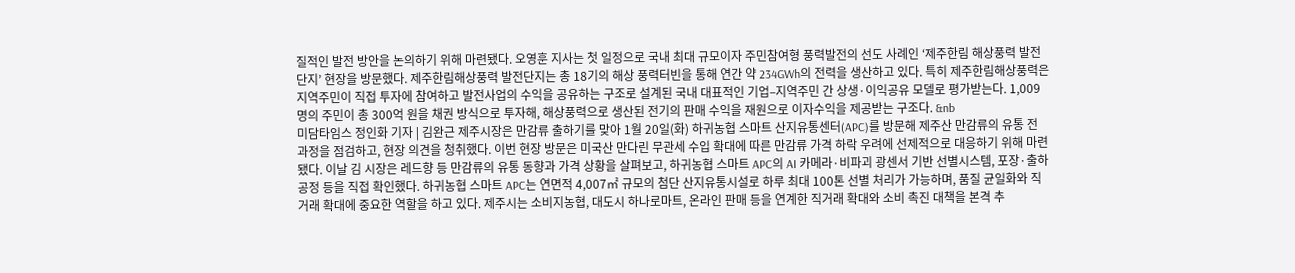질적인 발전 방안을 논의하기 위해 마련됐다. 오영훈 지사는 첫 일정으로 국내 최대 규모이자 주민참여형 풍력발전의 선도 사례인 ‘제주한림 해상풍력 발전단지’ 현장을 방문했다. 제주한림해상풍력 발전단지는 총 18기의 해상 풍력터빈을 통해 연간 약 234GWh의 전력을 생산하고 있다. 특히 제주한림해상풍력은 지역주민이 직접 투자에 참여하고 발전사업의 수익을 공유하는 구조로 설계된 국내 대표적인 기업–지역주민 간 상생·이익공유 모델로 평가받는다. 1,009명의 주민이 총 300억 원을 채권 방식으로 투자해, 해상풍력으로 생산된 전기의 판매 수익을 재원으로 이자수익을 제공받는 구조다. &nb
미담타임스 정인화 기자 | 김완근 제주시장은 만감류 출하기를 맞아 1월 20일(화) 하귀농협 스마트 산지유통센터(APC)를 방문해 제주산 만감류의 유통 전 과정을 점검하고, 현장 의견을 청취했다. 이번 현장 방문은 미국산 만다린 무관세 수입 확대에 따른 만감류 가격 하락 우려에 선제적으로 대응하기 위해 마련됐다. 이날 김 시장은 레드향 등 만감류의 유통 동향과 가격 상황을 살펴보고, 하귀농협 스마트 APC의 AI 카메라·비파괴 광센서 기반 선별시스템, 포장·출하 공정 등을 직접 확인했다. 하귀농협 스마트 APC는 연면적 4,007㎡ 규모의 첨단 산지유통시설로 하루 최대 100톤 선별 처리가 가능하며, 품질 균일화와 직거래 확대에 중요한 역할을 하고 있다. 제주시는 소비지농협, 대도시 하나로마트, 온라인 판매 등을 연계한 직거래 확대와 소비 촉진 대책을 본격 추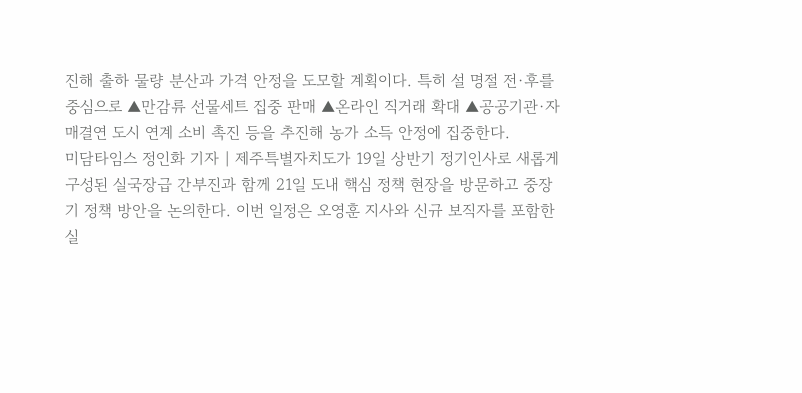진해 출하 물량 분산과 가격 안정을 도모할 계획이다. 특히 설 명절 전·후를 중심으로 ▲만감류 선물세트 집중 판매 ▲온라인 직거래 확대 ▲공공기관·자매결연 도시 연계 소비 촉진 등을 추진해 농가 소득 안정에 집중한다.
미담타임스 정인화 기자 | 제주특별자치도가 19일 상반기 정기인사로 새롭게 구성된 실국장급 간부진과 함께 21일 도내 핵심 정책 현장을 방문하고 중장기 정책 방안을 논의한다. 이번 일정은 오영훈 지사와 신규 보직자를 포함한 실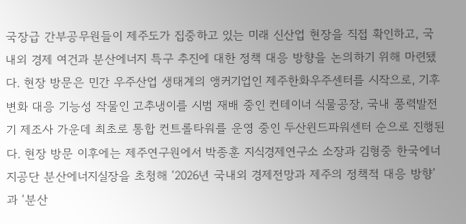국장급 간부공무원들이 제주도가 집중하고 있는 미래 신산업 현장을 직접 확인하고, 국내외 경제 여건과 분산에너지 특구 추진에 대한 정책 대응 방향을 논의하기 위해 마련됐다. 현장 방문은 민간 우주산업 생태계의 앵커기업인 제주한화우주센터를 시작으로, 기후변화 대응 기능성 작물인 고추냉이를 시범 재배 중인 컨테이너 식물공장, 국내 풍력발전기 제조사 가운데 최초로 통합 컨트롤타워를 운영 중인 두산윈드파워센터 순으로 진행된다. 현장 방문 이후에는 제주연구원에서 박종훈 지식경제연구소 소장과 김형중 한국에너지공단 분산에너지실장을 초청해 ‘2026년 국내외 경제전망과 제주의 정책적 대응 방향’과 ‘분산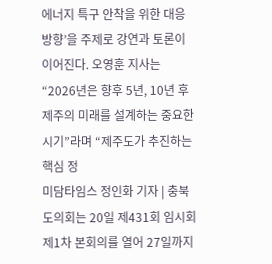에너지 특구 안착을 위한 대응 방향’을 주제로 강연과 토론이 이어진다. 오영훈 지사는 “2026년은 향후 5년, 10년 후 제주의 미래를 설계하는 중요한 시기”라며 “제주도가 추진하는 핵심 정
미담타임스 정인화 기자 | 충북도의회는 20일 제431회 임시회 제1차 본회의를 열어 27일까지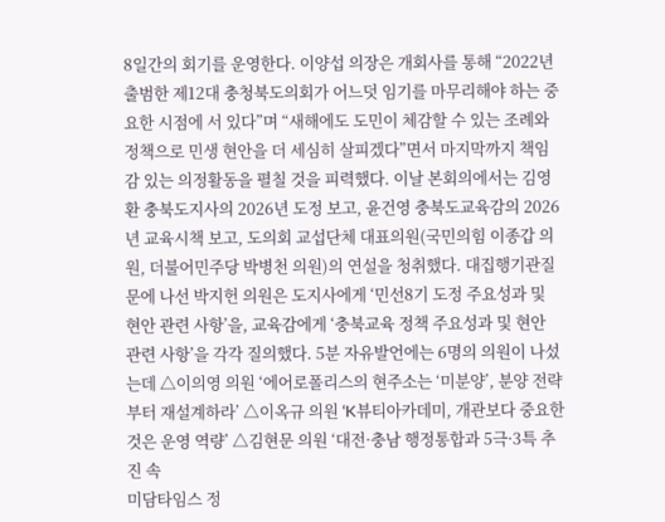8일간의 회기를 운영한다. 이양섭 의장은 개회사를 통해 “2022년 출범한 제12대 충청북도의회가 어느덧 임기를 마무리해야 하는 중요한 시점에 서 있다”며 “새해에도 도민이 체감할 수 있는 조례와 정책으로 민생 현안을 더 세심히 살피겠다”면서 마지막까지 책임감 있는 의정활동을 펼칠 것을 피력했다. 이날 본회의에서는 김영환 충북도지사의 2026년 도정 보고, 윤건영 충북도교육감의 2026년 교육시책 보고, 도의회 교섭단체 대표의원(국민의힘 이종갑 의원, 더불어민주당 박병천 의원)의 연설을 청취했다. 대집행기관질문에 나선 박지헌 의원은 도지사에게 ‘민선8기 도정 주요성과 및 현안 관련 사항’을, 교육감에게 ‘충북교육 정책 주요성과 및 현안 관련 사항’을 각각 질의했다. 5분 자유발언에는 6명의 의원이 나섰는데 △이의영 의원 ‘에어로폴리스의 현주소는 ‘미분양’, 분양 전략부터 재설계하라’ △이옥규 의원 ‘K뷰티아카데미, 개관보다 중요한 것은 운영 역량’ △김현문 의원 ‘대전·충남 행정통합과 5극·3특 추진 속
미담타임스 정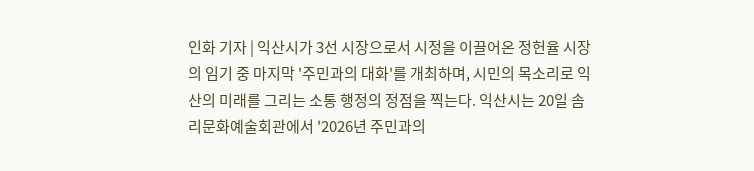인화 기자 | 익산시가 3선 시장으로서 시정을 이끌어온 정헌율 시장의 임기 중 마지막 '주민과의 대화'를 개최하며, 시민의 목소리로 익산의 미래를 그리는 소통 행정의 정점을 찍는다. 익산시는 20일 솜리문화예술회관에서 '2026년 주민과의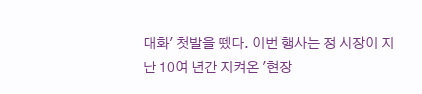대화' 첫발을 뗐다. 이번 행사는 정 시장이 지난 10여 년간 지켜온 '현장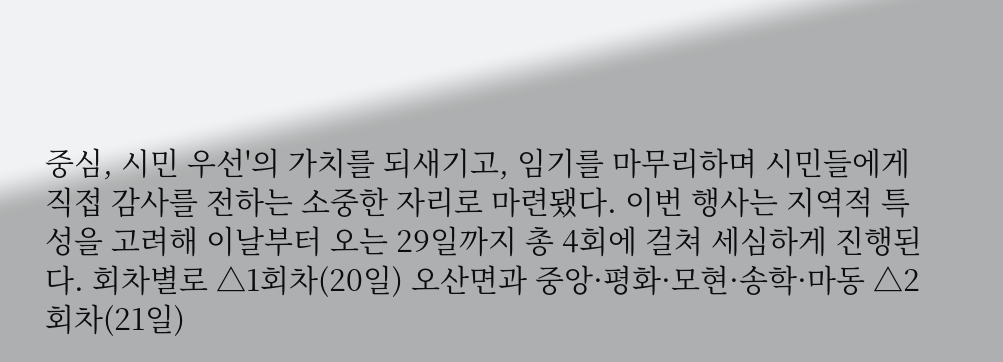중심, 시민 우선'의 가치를 되새기고, 임기를 마무리하며 시민들에게 직접 감사를 전하는 소중한 자리로 마련됐다. 이번 행사는 지역적 특성을 고려해 이날부터 오는 29일까지 총 4회에 걸쳐 세심하게 진행된다. 회차별로 △1회차(20일) 오산면과 중앙·평화·모현·송학·마동 △2회차(21일)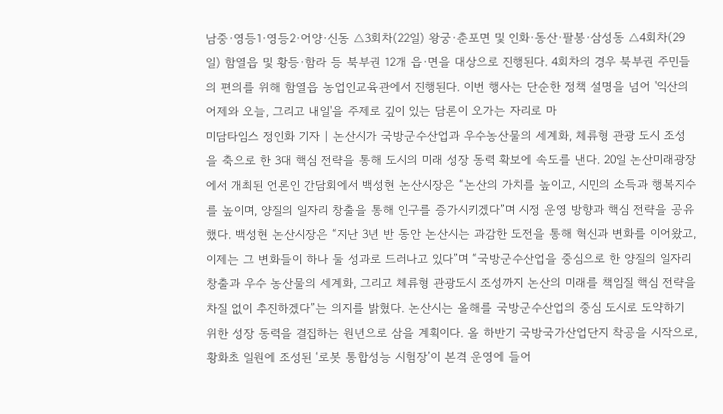남중·영등1·영등2·어양·신동 △3회차(22일) 왕궁·춘포면 및 인화·동산·팔봉·삼성동 △4회차(29일) 함열읍 및 황등·함라 등 북부권 12개 읍·면을 대상으로 진행된다. 4회차의 경우 북부권 주민들의 편의를 위해 함열읍 농업인교육관에서 진행된다. 이번 행사는 단순한 정책 설명을 넘어 '익산의 어제와 오늘, 그리고 내일'을 주제로 깊이 있는 담론이 오가는 자리로 마
미담타임스 정인화 기자 | 논산시가 국방군수산업과 우수농산물의 세계화, 체류형 관광 도시 조성을 축으로 한 3대 핵심 전략을 통해 도시의 미래 성장 동력 확보에 속도를 낸다. 20일 논산미래광장에서 개최된 언론인 간담회에서 백성현 논산시장은 “논산의 가치를 높이고, 시민의 소득과 행복지수를 높이며, 양질의 일자리 창출을 통해 인구를 증가시키겠다”며 시정 운영 방향과 핵심 전략을 공유했다. 백성현 논산시장은 “지난 3년 반 동안 논산시는 과감한 도전을 통해 혁신과 변화를 이어왔고, 이제는 그 변화들이 하나 둘 성과로 드러나고 있다”며 “국방군수산업을 중심으로 한 양질의 일자리 창출과 우수 농산물의 세계화, 그리고 체류형 관광도시 조성까지 논산의 미래를 책임질 핵심 전략을 차질 없이 추진하겠다”는 의지를 밝혔다. 논산시는 올해를 국방군수산업의 중심 도시로 도약하기 위한 성장 동력을 결집하는 원년으로 삼을 계획이다. 올 하반기 국방국가산업단지 착공을 시작으로, 황화초 일원에 조성된 ‘로봇 통합성능 시험장’이 본격 운영에 들어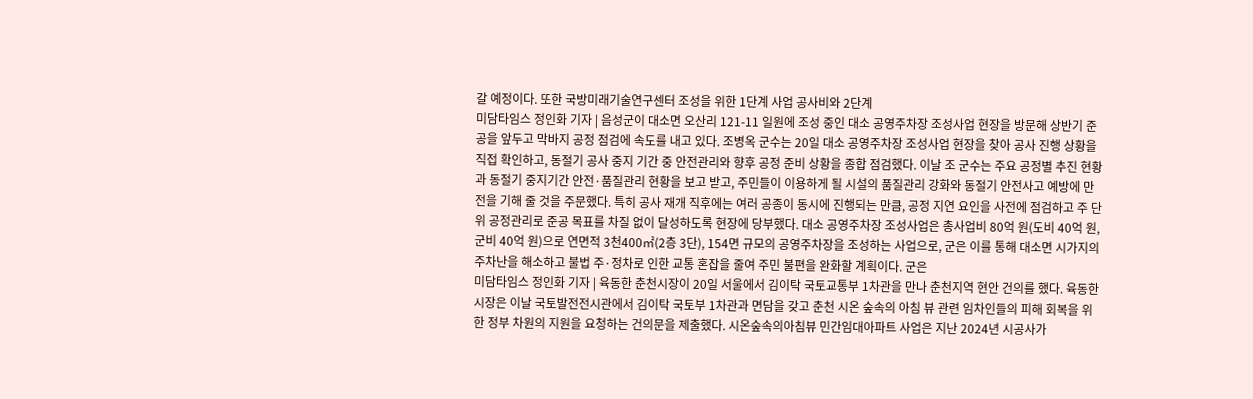갈 예정이다. 또한 국방미래기술연구센터 조성을 위한 1단계 사업 공사비와 2단계
미담타임스 정인화 기자 | 음성군이 대소면 오산리 121-11 일원에 조성 중인 대소 공영주차장 조성사업 현장을 방문해 상반기 준공을 앞두고 막바지 공정 점검에 속도를 내고 있다. 조병옥 군수는 20일 대소 공영주차장 조성사업 현장을 찾아 공사 진행 상황을 직접 확인하고, 동절기 공사 중지 기간 중 안전관리와 향후 공정 준비 상황을 종합 점검했다. 이날 조 군수는 주요 공정별 추진 현황과 동절기 중지기간 안전·품질관리 현황을 보고 받고, 주민들이 이용하게 될 시설의 품질관리 강화와 동절기 안전사고 예방에 만전을 기해 줄 것을 주문했다. 특히 공사 재개 직후에는 여러 공종이 동시에 진행되는 만큼, 공정 지연 요인을 사전에 점검하고 주 단위 공정관리로 준공 목표를 차질 없이 달성하도록 현장에 당부했다. 대소 공영주차장 조성사업은 총사업비 80억 원(도비 40억 원, 군비 40억 원)으로 연면적 3천400㎡(2층 3단), 154면 규모의 공영주차장을 조성하는 사업으로, 군은 이를 통해 대소면 시가지의 주차난을 해소하고 불법 주·정차로 인한 교통 혼잡을 줄여 주민 불편을 완화할 계획이다. 군은
미담타임스 정인화 기자 | 육동한 춘천시장이 20일 서울에서 김이탁 국토교통부 1차관을 만나 춘천지역 현안 건의를 했다. 육동한 시장은 이날 국토발전전시관에서 김이탁 국토부 1차관과 면담을 갖고 춘천 시온 숲속의 아침 뷰 관련 임차인들의 피해 회복을 위한 정부 차원의 지원을 요청하는 건의문을 제출했다. 시온숲속의아침뷰 민간임대아파트 사업은 지난 2024년 시공사가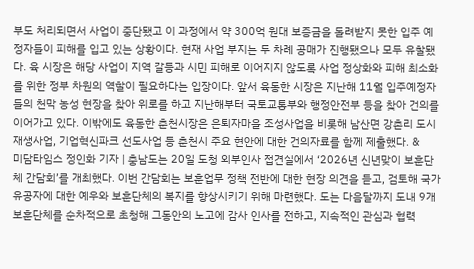부도 처리되면서 사업이 중단됐고 이 과정에서 약 300억 원대 보증금을 돌려받지 못한 입주 예정자들이 피해를 입고 있는 상황이다. 현재 사업 부지는 두 차례 공매가 진행됐으나 모두 유찰됐다. 육 시장은 해당 사업이 지역 갈등과 시민 피해로 이어지지 않도록 사업 정상화와 피해 최소화를 위한 정부 차원의 역할이 필요하다는 입장이다. 앞서 육동한 시장은 지난해 11월 입주예정자들의 천막 농성 현장을 찾아 위로를 하고 지난해부터 국토교통부와 행정안전부 등을 찾아 건의를 이어가고 있다. 이밖에도 육동한 춘천시장은 은퇴자마을 조성사업을 비롯해 남산면 강촌리 도시재생사업, 기업혁신파크 선도사업 등 춘천시 주요 현안에 대한 건의자료를 함께 제출했다. &
미담타임스 정인화 기자 | 충남도는 20일 도청 외부인사 접견실에서 ‘2026년 신년맞이 보훈단체 간담회’를 개최했다. 이번 간담회는 보훈업무 정책 전반에 대한 현장 의견을 듣고, 검토해 국가유공자에 대한 예우와 보훈단체의 복지를 향상시키기 위해 마련했다. 도는 다음달까지 도내 9개 보훈단체를 순차적으로 초청해 그동안의 노고에 감사 인사를 전하고, 지속적인 관심과 협력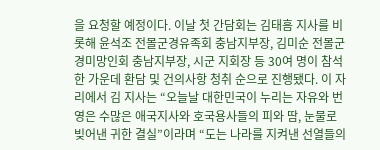을 요청할 예정이다. 이날 첫 간담회는 김태흠 지사를 비롯해 윤석조 전몰군경유족회 충남지부장, 김미순 전몰군경미망인회 충남지부장, 시군 지회장 등 30여 명이 참석한 가운데 환담 및 건의사항 청취 순으로 진행됐다. 이 자리에서 김 지사는 “오늘날 대한민국이 누리는 자유와 번영은 수많은 애국지사와 호국용사들의 피와 땀, 눈물로 빚어낸 귀한 결실”이라며 “도는 나라를 지켜낸 선열들의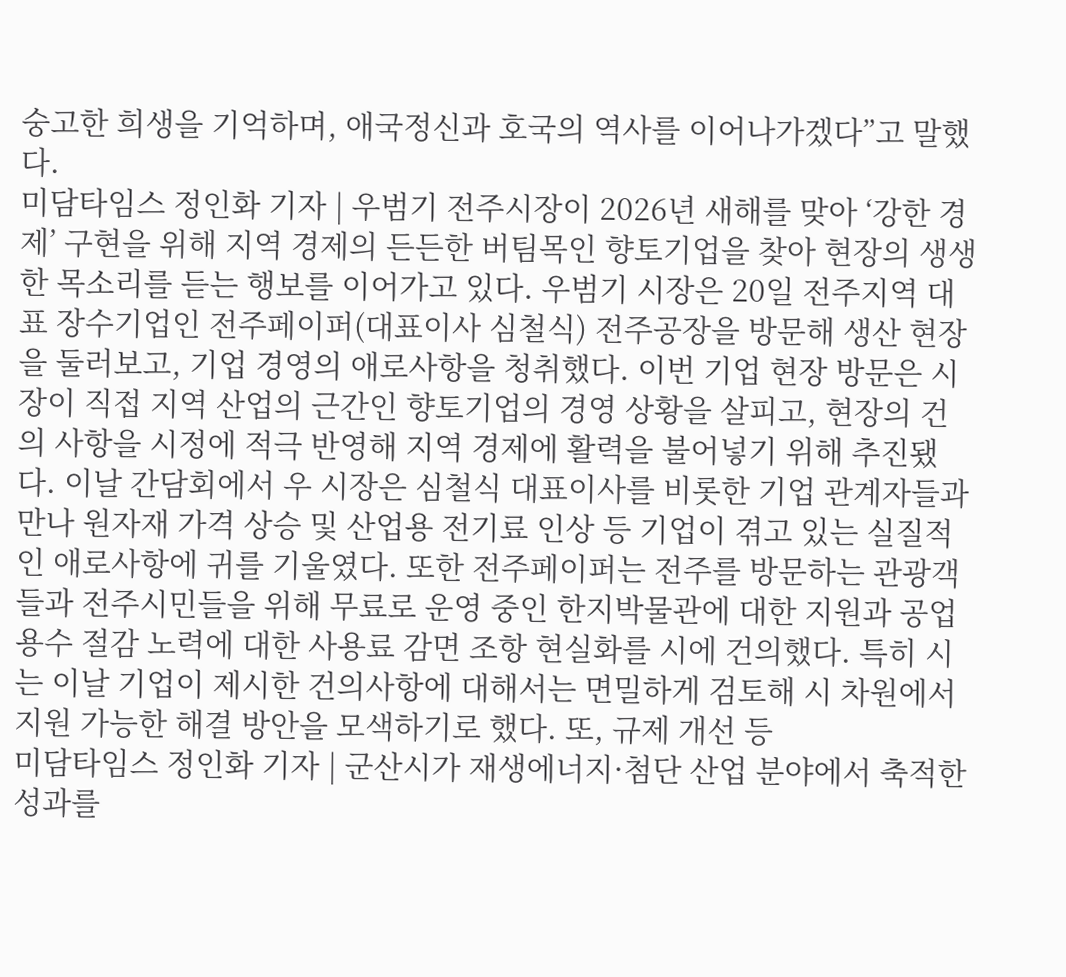숭고한 희생을 기억하며, 애국정신과 호국의 역사를 이어나가겠다”고 말했다.
미담타임스 정인화 기자 | 우범기 전주시장이 2026년 새해를 맞아 ‘강한 경제’ 구현을 위해 지역 경제의 든든한 버팀목인 향토기업을 찾아 현장의 생생한 목소리를 듣는 행보를 이어가고 있다. 우범기 시장은 20일 전주지역 대표 장수기업인 전주페이퍼(대표이사 심철식) 전주공장을 방문해 생산 현장을 둘러보고, 기업 경영의 애로사항을 청취했다. 이번 기업 현장 방문은 시장이 직접 지역 산업의 근간인 향토기업의 경영 상황을 살피고, 현장의 건의 사항을 시정에 적극 반영해 지역 경제에 활력을 불어넣기 위해 추진됐다. 이날 간담회에서 우 시장은 심철식 대표이사를 비롯한 기업 관계자들과 만나 원자재 가격 상승 및 산업용 전기료 인상 등 기업이 겪고 있는 실질적인 애로사항에 귀를 기울였다. 또한 전주페이퍼는 전주를 방문하는 관광객들과 전주시민들을 위해 무료로 운영 중인 한지박물관에 대한 지원과 공업용수 절감 노력에 대한 사용료 감면 조항 현실화를 시에 건의했다. 특히 시는 이날 기업이 제시한 건의사항에 대해서는 면밀하게 검토해 시 차원에서 지원 가능한 해결 방안을 모색하기로 했다. 또, 규제 개선 등
미담타임스 정인화 기자 | 군산시가 재생에너지·첨단 산업 분야에서 축적한 성과를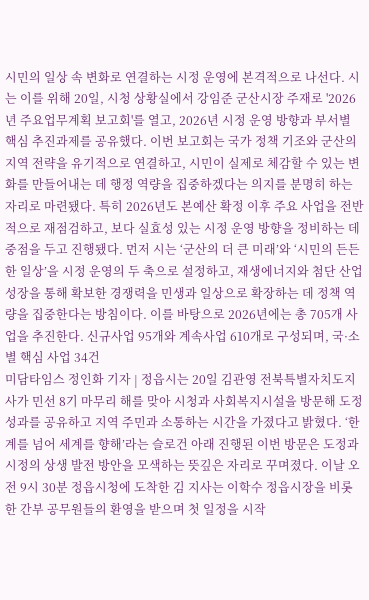시민의 일상 속 변화로 연결하는 시정 운영에 본격적으로 나선다. 시는 이를 위해 20일, 시청 상황실에서 강임준 군산시장 주재로 '2026년 주요업무계획 보고회'를 열고, 2026년 시정 운영 방향과 부서별 핵심 추진과제를 공유했다. 이번 보고회는 국가 정책 기조와 군산의 지역 전략을 유기적으로 연결하고, 시민이 실제로 체감할 수 있는 변화를 만들어내는 데 행정 역량을 집중하겠다는 의지를 분명히 하는 자리로 마련됐다. 특히 2026년도 본예산 확정 이후 주요 사업을 전반적으로 재점검하고, 보다 실효성 있는 시정 운영 방향을 정비하는 데 중점을 두고 진행됐다. 먼저 시는 ‘군산의 더 큰 미래’와 ‘시민의 든든한 일상’을 시정 운영의 두 축으로 설정하고, 재생에너지와 첨단 산업 성장을 통해 확보한 경쟁력을 민생과 일상으로 확장하는 데 정책 역량을 집중한다는 방침이다. 이를 바탕으로 2026년에는 총 705개 사업을 추진한다. 신규사업 95개와 계속사업 610개로 구성되며, 국·소별 핵심 사업 34건
미담타임스 정인화 기자 | 정읍시는 20일 김관영 전북특별자치도지사가 민선 8기 마무리 해를 맞아 시청과 사회복지시설을 방문해 도정 성과를 공유하고 지역 주민과 소통하는 시간을 가졌다고 밝혔다. ‘한계를 넘어 세계를 향해’라는 슬로건 아래 진행된 이번 방문은 도정과 시정의 상생 발전 방안을 모색하는 뜻깊은 자리로 꾸며졌다. 이날 오전 9시 30분 정읍시청에 도착한 김 지사는 이학수 정읍시장을 비롯한 간부 공무원들의 환영을 받으며 첫 일정을 시작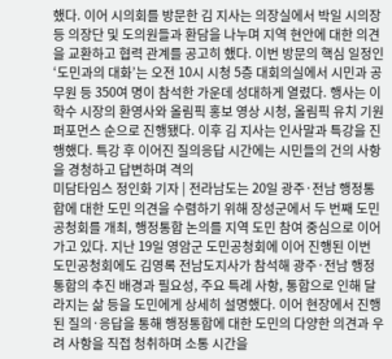했다. 이어 시의회를 방문한 김 지사는 의장실에서 박일 시의장 등 의장단 및 도의원들과 환담을 나누며 지역 현안에 대한 의견을 교환하고 협력 관계를 공고히 했다. 이번 방문의 핵심 일정인 ‘도민과의 대화’는 오전 10시 시청 5층 대회의실에서 시민과 공무원 등 350여 명이 참석한 가운데 성대하게 열렸다. 행사는 이학수 시장의 환영사와 올림픽 홍보 영상 시청, 올림픽 유치 기원 퍼포먼스 순으로 진행됐다. 이후 김 지사는 인사말과 특강을 진행했다. 특강 후 이어진 질의응답 시간에는 시민들의 건의 사항을 경청하고 답변하며 격의
미담타임스 정인화 기자 | 전라남도는 20일 광주·전남 행정통합에 대한 도민 의견을 수렴하기 위해 장성군에서 두 번째 도민공청회를 개최, 행정통합 논의를 지역 도민 참여 중심으로 이어가고 있다. 지난 19일 영암군 도민공청회에 이어 진행된 이번 도민공청회에도 김영록 전남도지사가 참석해 광주·전남 행정통합의 추진 배경과 필요성, 주요 특례 사항, 통합으로 인해 달라지는 삶 등을 도민에게 상세히 설명했다. 이어 현장에서 진행된 질의·응답을 통해 행정통합에 대한 도민의 다양한 의견과 우려 사항을 직접 청취하며 소통 시간을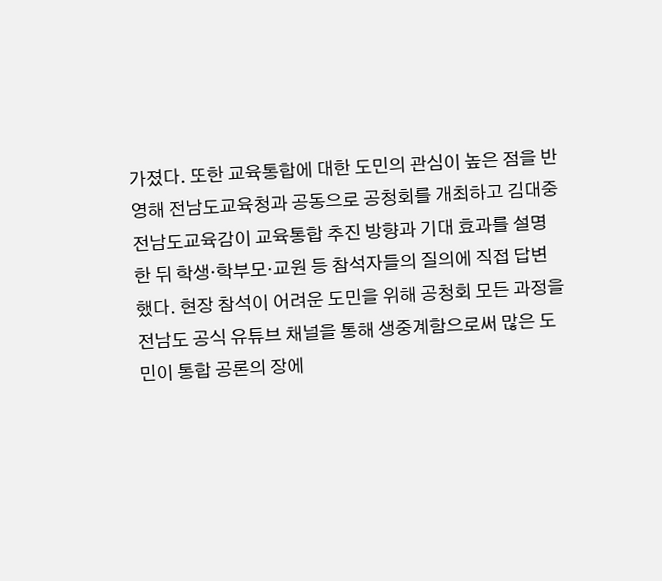가졌다. 또한 교육통합에 대한 도민의 관심이 높은 점을 반영해 전남도교육청과 공동으로 공청회를 개최하고 김대중 전남도교육감이 교육통합 추진 방향과 기대 효과를 설명한 뒤 학생·학부모·교원 등 참석자들의 질의에 직접 답변했다. 현장 참석이 어려운 도민을 위해 공청회 모든 과정을 전남도 공식 유튜브 채널을 통해 생중계함으로써 많은 도민이 통합 공론의 장에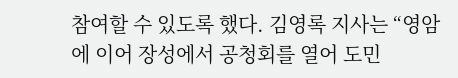참여할 수 있도록 했다. 김영록 지사는 “영암에 이어 장성에서 공청회를 열어 도민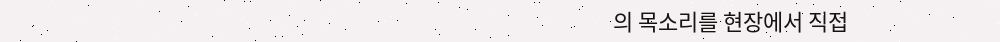의 목소리를 현장에서 직접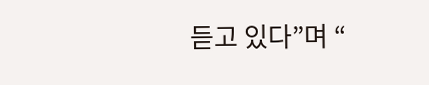듣고 있다”며 “